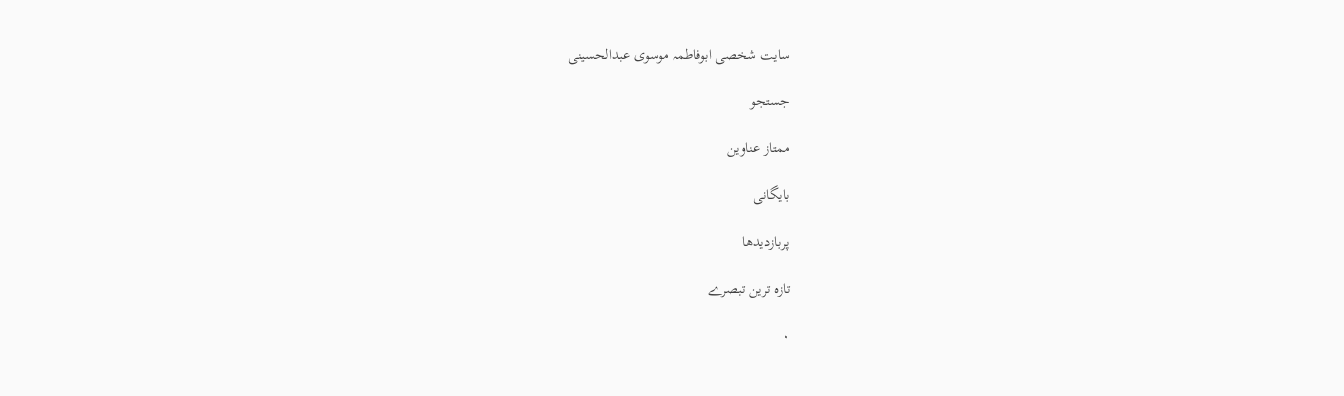سایت شخصی ابوفاطمہ موسوی عبدالحسینی

جستجو

ممتاز عناوین

بایگانی

پربازديدها

تازہ ترین تبصرے

۰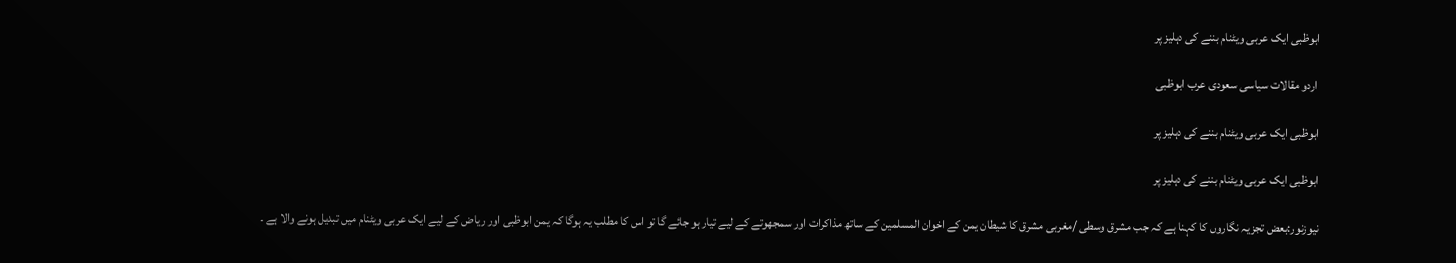ابوظبی ایک عربی ویٹنام بننے کی دہلیز پر

 اردو مقالات سیاسی سعودی عرب ابوظبی

ابوظبی ایک عربی ویٹنام بننے کی دہلیز پر

ابوظبی ایک عربی ویٹنام بننے کی دہلیز پر

نیوزنور:بعض تجزیہ نگاروں کا کہنا ہے کہ جب مشرق وسطی /مغربی مشرق کا شیطان یمن کے اخوان المسلمین کے ساتھ مذاکرات اور سمجھوتے کے لیے تیار ہو جائے گا تو اس کا مطلب یہ ہوگا کہ یمن ابوظبی اور ریاض کے لیے ایک عربی ویٹنام میں تبدیل ہونے والا ہے ۔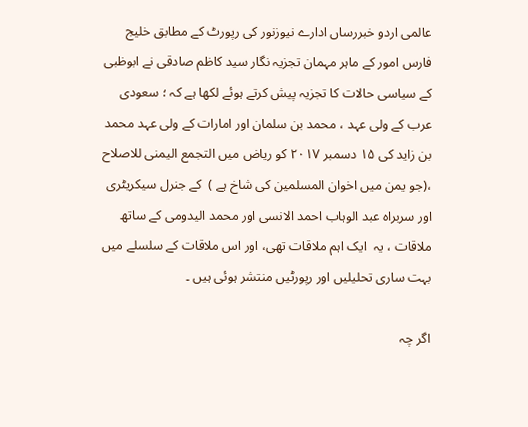عالمی اردو خبررساں ادارے نیوزنور کی رپورٹ کے مطابق خلیج فارس امور کے ماہر مہمان تجزیہ نگار سید کاظم صادقی نے ابوظبی کے سیاسی حالات کا تجزیہ پیش کرتے ہوئے لکھا ہے کہ ؛ سعودی عرب کے ولی عہد ، محمد بن سلمان اور امارات کے ولی عہد محمد بن زاید کی ۱۵ دسمبر ۲۰۱۷ کو ریاض میں التجمع الیمنی للاصلاح ،(جو یمن میں اخوان المسلمین کی شاخ ہے )  کے جنرل سیکریٹری اور سربراہ عبد الوہاب احمد الانسی اور محمد الیدومی کے ساتھ ملاقات ، یہ  ایک اہم ملاقات تھی، اور اس ملاقات کے سلسلے میں بہت ساری تحلیلیں اور رپورٹیں منتشر ہوئی ہیں ۔

اگر چہ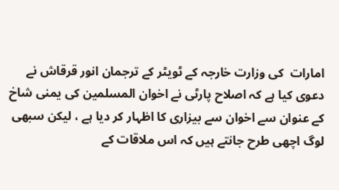امارات  کی وزارت خارجہ کے ٹویٹر کے ترجمان انور قرقاش نے دعوی کیا ہے کہ اصلاح پارٹی نے اخوان المسلمین کی یمنی شاخ کے عنوان سے اخوان سے بیزاری کا اظہار کر دیا ہے ، لیکن سبھی لوگ اچھی طرح جانتے ہیں کہ اس ملاقات کے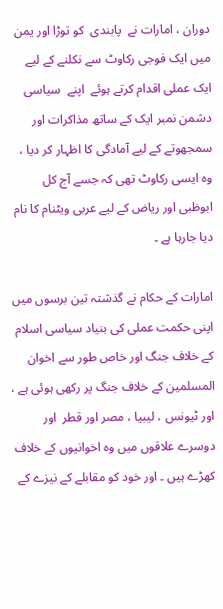دوران ، امارات نے  پابندی  کو توڑا اور یمن میں ایک فوجی رکاوٹ سے نکلنے کے لیے ایک عملی اقدام کرتے ہوئے  اپنے  سیاسی دشمن نمبر ایک کے ساتھ مذاکرات اور سمجھوتے کے لیے آمادگی کا اظہار کر دیا ، وہ ایسی رکاوٹ تھی کہ جسے آج کل ابوظبی اور ریاض کے لیے عربی ویٹنام کا نام دیا جارہا ہے ۔

امارات کے حکام نے گذشتہ تین برسوں میں اپنی حکمت عملی کی بنیاد سیاسی اسلام کے خلاف جنگ اور خاص طور سے اخوان المسلمین کے خلاف جنگ پر رکھی ہوئی ہے ، اور ٹیونس ، لیبیا ، مصر اور قطر  اور دوسرے علاقوں میں وہ اخوانیوں کے خلاف کھڑے ہیں ۔ اور خود کو مقابلے کے نیزے کے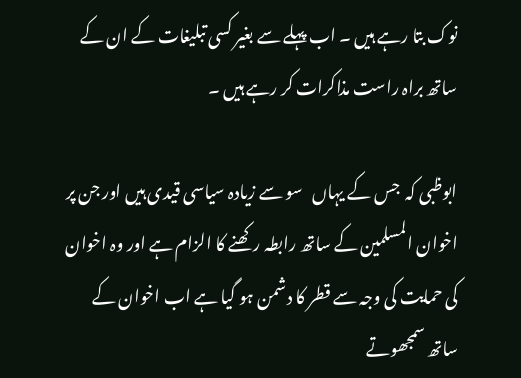نوک بتا رہے ہیں ۔ اب پہلے سے بغیر کسی تبلیغات کے ان کے ساتھ براہ راست مذاکرات کر رہے ہیں ۔

ابوظبی کہ  جس کے یہاں   سو سے زیادہ سیاسی قیدی ہیں اور جن پر اخوان المسلمین کے ساتھ رابطہ رکھنے کا الزام ہے اور وہ اخوان کی حمایت کی وجہ سے قطر کا دشمن ہو گیا ہے اب اخوان کے ساتھ سمجھوتے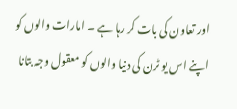اور تعاون کی بات کر رہا ہے ۔ امارات والوں کو اپنے اس یو ٹرن کی دنیا والوں کو معقول وجہ بتانا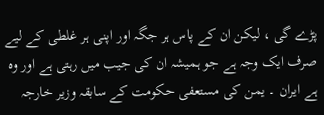پڑے گی ، لیکن ان کے پاس ہر جگہ اور اپنی ہر غلطی کے لیے صرف ایک وجہ ہے جو ہمیشہ ان کی جیب میں رہتی ہے اور وہ ہے ایران ۔ یمن کی مستعفی حکومت کے سابقہ وزیر خارجہ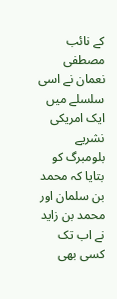کے نائب مصطفی نعمان نے اسی سلسلے میں ایک امریکی نشریے بلومبرگ کو بتایا کہ محمد بن سلمان اور محمد بن زاید نے اب تک کسی بھی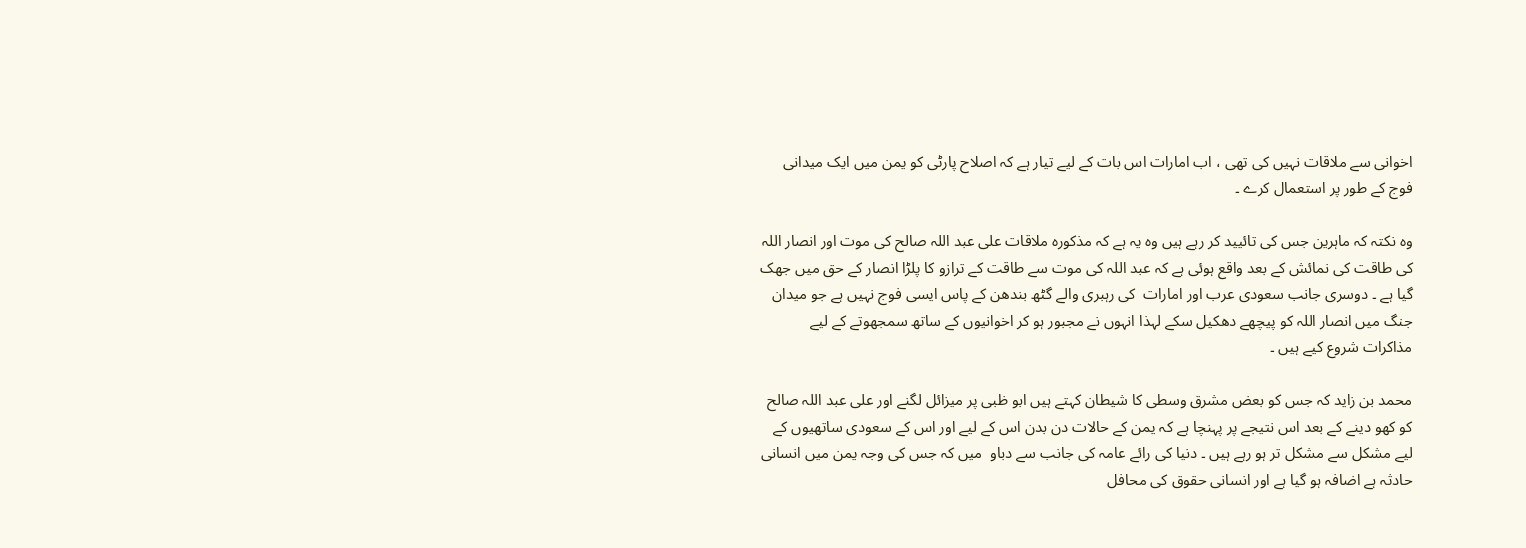اخوانی سے ملاقات نہیں کی تھی ، اب امارات اس بات کے لیے تیار ہے کہ اصلاح پارٹی کو یمن میں ایک میدانی فوج کے طور پر استعمال کرے ۔

وہ نکتہ کہ ماہرین جس کی تائیید کر رہے ہیں وہ یہ ہے کہ مذکورہ ملاقات علی عبد اللہ صالح کی موت اور انصار اللہ کی طاقت کی نمائش کے بعد واقع ہوئی ہے کہ عبد اللہ کی موت سے طاقت کے ترازو کا پلڑا انصار کے حق میں جھک گیا ہے ۔ دوسری جانب سعودی عرب اور امارات  کی رہبری والے گٹھ بندھن کے پاس ایسی فوج نہیں ہے جو میدان جنگ میں انصار اللہ کو پیچھے دھکیل سکے لہذا انہوں نے مجبور ہو کر اخوانیوں کے ساتھ سمجھوتے کے لیے مذاکرات شروع کیے ہیں ۔

محمد بن زاید کہ جس کو بعض مشرق وسطی کا شیطان کہتے ہیں ابو ظبی پر میزائل لگنے اور علی عبد اللہ صالح کو کھو دینے کے بعد اس نتیجے پر پہنچا ہے کہ یمن کے حالات دن بدن اس کے لیے اور اس کے سعودی ساتھیوں کے لیے مشکل سے مشکل تر ہو رہے ہیں ۔ دنیا کی رائے عامہ کی جانب سے دباو  میں کہ جس کی وجہ یمن میں انسانی حادثہ ہے اضافہ ہو گیا ہے اور انسانی حقوق کی محافل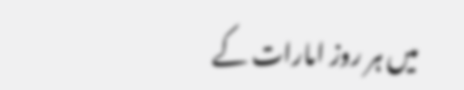میں ہر روز امارات کے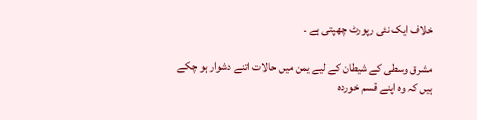خلاف ایک نئی رپورٹ چھپتی ہے ۔

مشرق وسطی کے شیطان کے لیے یمن میں حالات اتنے دشوار ہو چکے  ہیں کہ وہ اپنے قسم خوردہ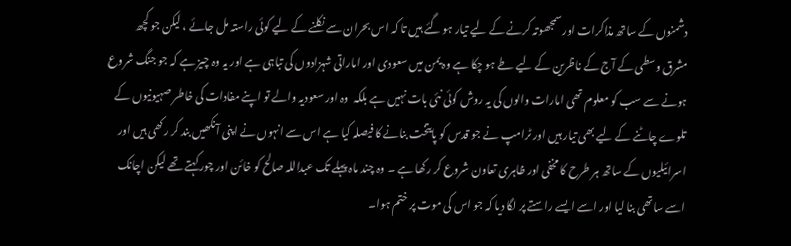دشمنوں کے ساتھ مذاکرات اور سمجھوتہ کرنے کے لیے تیار ہو گئے ہیں تا کہ اس بحران سے نکلنے کے لیے کوئی راستہ مل جائے ، لیکن جو کچھ مشرق وسطی کے آج کے ناظرین کے لیے طے ہو چکا ہے وہ یمن میں سعودی اور اماراتی شہزادوں کی تباہی ہے اور یہ وہ چیز ہے کہ جو جنگ شروع ہونے سے سب کو معلوم تھی امارات والوں کی یہ روش کوئی نئی بات نہیں ہے بلکہ  وہ اور سعودیہ والے تو اپنے مفادات کی خاطر صہیونیوں کے تلوے چاٹنے کے لیے بھی تیار ہیں اور ٹرامپ نے جو قدس کو پایتخت بنانے کا فیصلہ کیا ہے اس سے انہوں نے اپنی آنکھیں بند کر رکھی ہیں اور اسرائیلیوں کے ساتھ ہر طرح کا مخفی اور ظاہری تعاون شروع کر رکھا ہے ۔ وہ چند ماہ پہلے تک عبداللہ صالح کو خائن اور چور کہتے تھے لیکن اچانک اسے ساتھی بنا لیا اور اسے ایسے راستے پر لگا دیا کہ جو اس کی موت پر ختم ہوا۔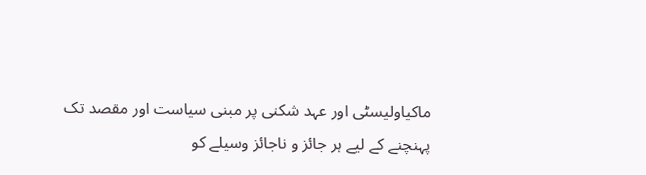ماکیاولیسٹی اور عہد شکنی پر مبنی سیاست اور مقصد تک پہنچنے کے لیے ہر جائز و ناجائز وسیلے کو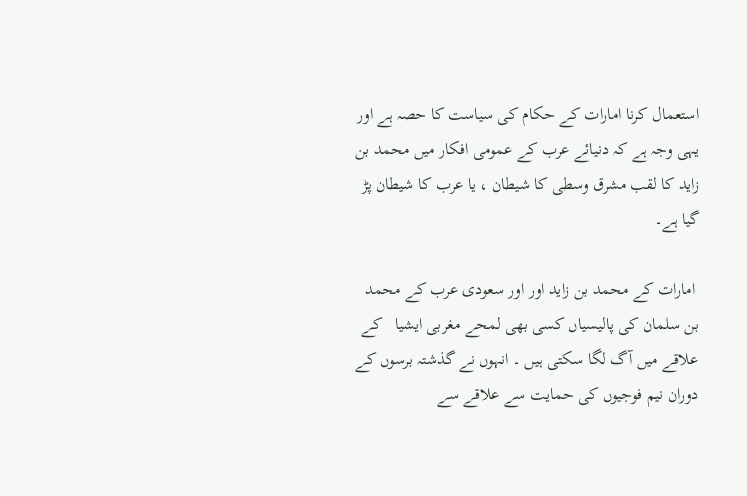استعمال کرنا امارات کے حکام کی سیاست کا حصہ ہے اور یہی وجہ ہے کہ دنیائے عرب کے عمومی افکار میں محمد بن زاید کا لقب مشرق وسطی کا شیطان ، یا عرب کا شیطان پڑ گیا ہے۔

 امارات کے محمد بن زاید اور اور سعودی عرب کے محمد بن سلمان کی پالیسیاں کسی بھی لمحے مغربی ایشیا   کے علاقے میں آگ لگا سکتی ہیں ۔ انہوں نے گذشتہ برسوں کے دوران نیم فوجیوں کی حمایت سے علاقے سے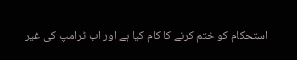استحکام کو ختم کرنے کا کام کیا ہے اور اب ٹرامپ کی غیر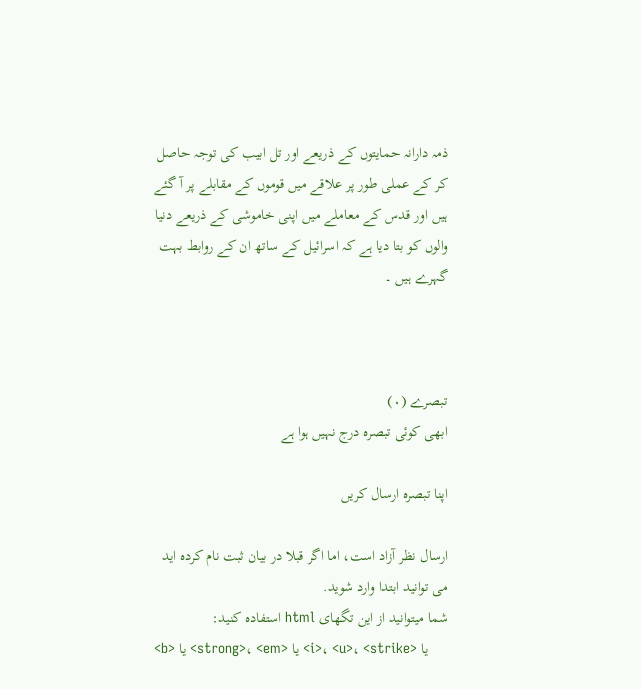ذمہ دارانہ حمایتوں کے ذریعے اور تل ابیب کی توجہ حاصل کر کے عملی طور پر علاقے میں قوموں کے مقابلے پر آ گئے ہیں اور قدس کے معاملے میں اپنی خاموشی کے ذریعے دنیا والوں کو بتا دیا ہے کہ اسرائیل کے ساتھ ان کے روابط بہت گہرے ہیں ۔



تبصرے (۰)
ابھی کوئی تبصرہ درج نہیں ہوا ہے

اپنا تبصرہ ارسال کریں

ارسال نظر آزاد است، اما اگر قبلا در بیان ثبت نام کرده اید می توانید ابتدا وارد شوید.
شما میتوانید از این تگهای html استفاده کنید:
<b> یا <strong>، <em> یا <i>، <u>، <strike> یا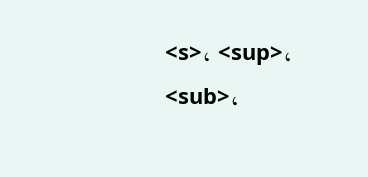<s>، <sup>، <sub>،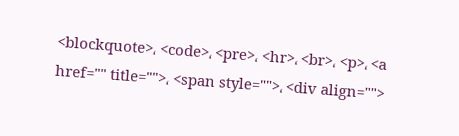<blockquote>، <code>، <pre>، <hr>، <br>، <p>، <a href="" title="">، <span style="">، <div align="">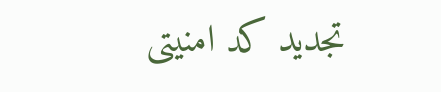تجدید کد امنیتی